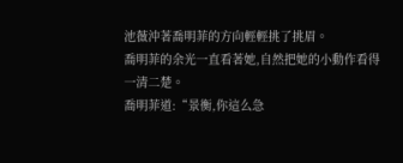池薇沖著喬明菲的方向輕輕挑了挑眉。
喬明菲的余光一直看著她,自然把她的小動作看得一清二楚。
喬明菲道:“景衡,你這么急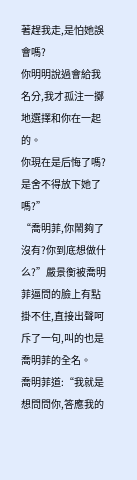著趕我走,是怕她誤會嗎?
你明明說過會給我名分,我才孤注一擲地選擇和你在一起的。
你現在是后悔了嗎?
是舍不得放下她了嗎?”
“喬明菲,你鬧夠了沒有?你到底想做什么?”嚴景衡被喬明菲逼問的臉上有點掛不住,直接出聲呵斥了一句,叫的也是喬明菲的全名。
喬明菲道:“我就是想問問你,答應我的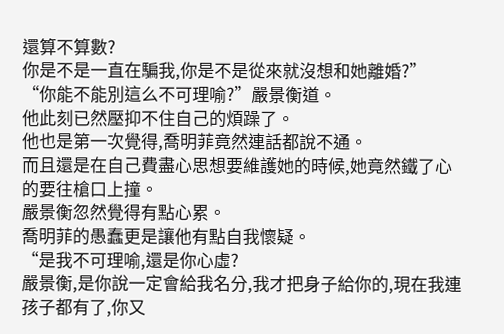還算不算數?
你是不是一直在騙我,你是不是從來就沒想和她離婚?”
“你能不能別這么不可理喻?”嚴景衡道。
他此刻已然壓抑不住自己的煩躁了。
他也是第一次覺得,喬明菲竟然連話都說不通。
而且還是在自己費盡心思想要維護她的時候,她竟然鐵了心的要往槍口上撞。
嚴景衡忽然覺得有點心累。
喬明菲的愚蠢更是讓他有點自我懷疑。
“是我不可理喻,還是你心虛?
嚴景衡,是你說一定會給我名分,我才把身子給你的,現在我連孩子都有了,你又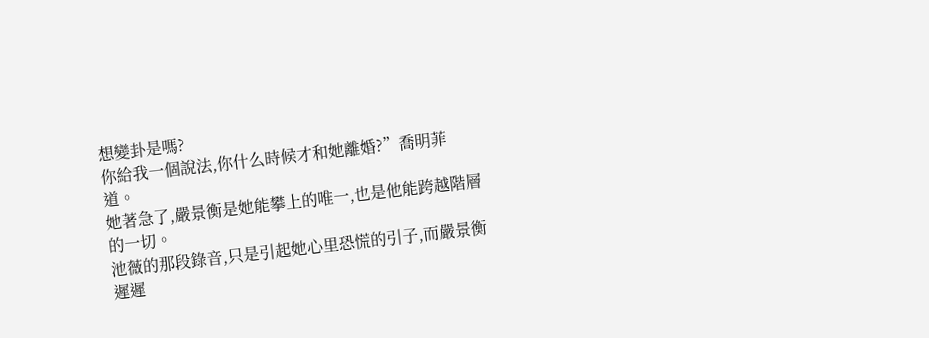想變卦是嗎?
你給我一個說法,你什么時候才和她離婚?”喬明菲道。
她著急了,嚴景衡是她能攀上的唯一,也是他能跨越階層的一切。
池薇的那段錄音,只是引起她心里恐慌的引子,而嚴景衡遲遲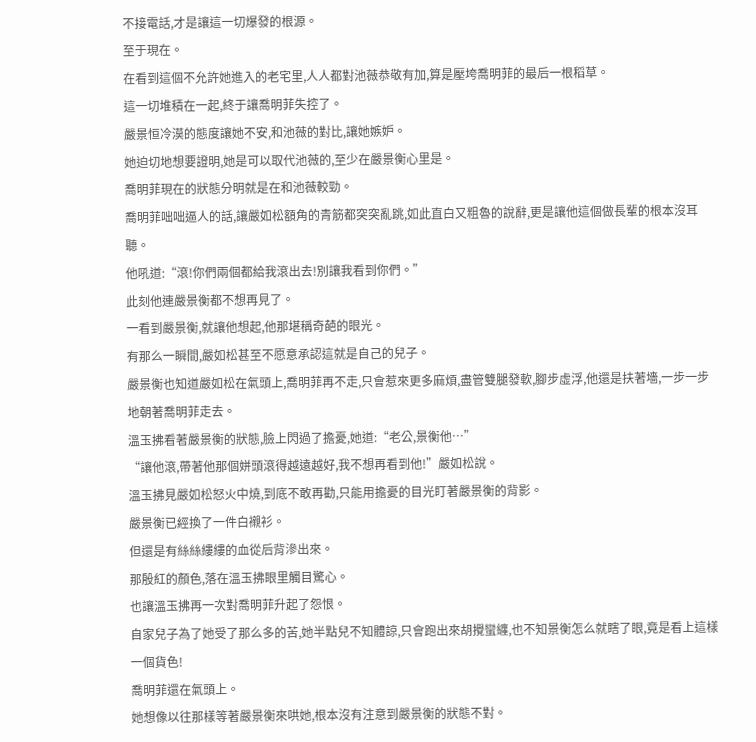不接電話,才是讓這一切爆發的根源。
至于現在。
在看到這個不允許她進入的老宅里,人人都對池薇恭敬有加,算是壓垮喬明菲的最后一根稻草。
這一切堆積在一起,終于讓喬明菲失控了。
嚴景恒冷漠的態度讓她不安,和池薇的對比,讓她嫉妒。
她迫切地想要證明,她是可以取代池薇的,至少在嚴景衡心里是。
喬明菲現在的狀態分明就是在和池薇較勁。
喬明菲咄咄逼人的話,讓嚴如松額角的青筋都突突亂跳,如此直白又粗魯的說辭,更是讓他這個做長輩的根本沒耳聽。
他吼道:“滾!你們兩個都給我滾出去!別讓我看到你們。”
此刻他連嚴景衡都不想再見了。
一看到嚴景衡,就讓他想起,他那堪稱奇葩的眼光。
有那么一瞬間,嚴如松甚至不愿意承認這就是自己的兒子。
嚴景衡也知道嚴如松在氣頭上,喬明菲再不走,只會惹來更多麻煩,盡管雙腿發軟,腳步虛浮,他還是扶著墻,一步一步地朝著喬明菲走去。
溫玉拂看著嚴景衡的狀態,臉上閃過了擔憂,她道:“老公,景衡他…”
“讓他滾,帶著他那個姘頭滾得越遠越好,我不想再看到他!”嚴如松說。
溫玉拂見嚴如松怒火中燒,到底不敢再勸,只能用擔憂的目光盯著嚴景衡的背影。
嚴景衡已經換了一件白襯衫。
但還是有絲絲縷縷的血從后背滲出來。
那殷紅的顏色,落在溫玉拂眼里觸目驚心。
也讓溫玉拂再一次對喬明菲升起了怨恨。
自家兒子為了她受了那么多的苦,她半點兒不知體諒,只會跑出來胡攪蠻纏,也不知景衡怎么就瞎了眼,竟是看上這樣一個貨色!
喬明菲還在氣頭上。
她想像以往那樣等著嚴景衡來哄她,根本沒有注意到嚴景衡的狀態不對。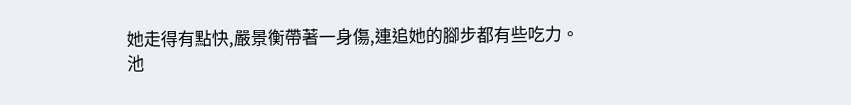她走得有點快,嚴景衡帶著一身傷,連追她的腳步都有些吃力。
池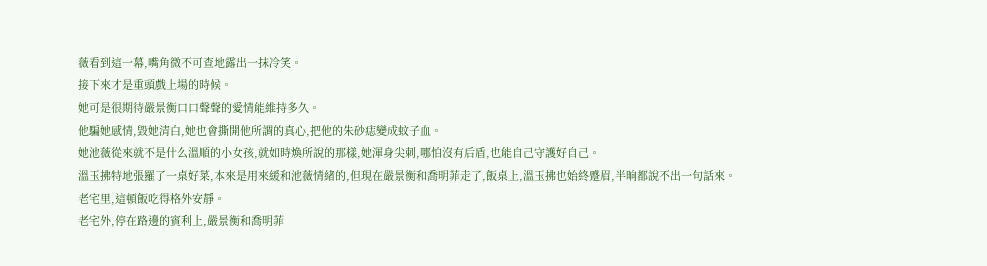薇看到這一幕,嘴角微不可查地露出一抹冷笑。
接下來才是重頭戲上場的時候。
她可是很期待嚴景衡口口聲聲的愛情能維持多久。
他騙她感情,毀她清白,她也會撕開他所謂的真心,把他的朱砂痣變成蚊子血。
她池薇從來就不是什么溫順的小女孩,就如時煥所說的那樣,她渾身尖刺,哪怕沒有后盾,也能自己守護好自己。
溫玉拂特地張羅了一桌好菜,本來是用來緩和池薇情緒的,但現在嚴景衡和喬明菲走了,飯桌上,溫玉拂也始終蹙眉,半晌都說不出一句話來。
老宅里,這頓飯吃得格外安靜。
老宅外,停在路邊的賓利上,嚴景衡和喬明菲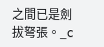之間已是劍拔弩張。_c